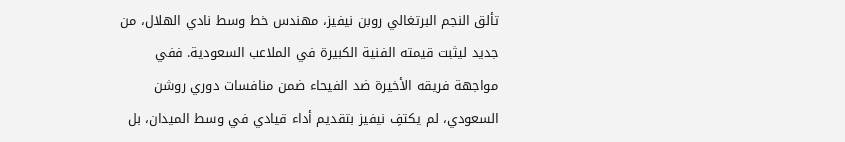تألق النجم البرتغالي روبن نيفيز، مهندس خط وسط نادي الهلال، من جديد ليثبت قيمته الفنية الكبيرة في الملاعب السعودية. ففي مواجهة فريقه الأخيرة ضد الفيحاء ضمن منافسات دوري روشن السعودي، لم يكتفِ نيفيز بتقديم أداء قيادي في وسط الميدان، بل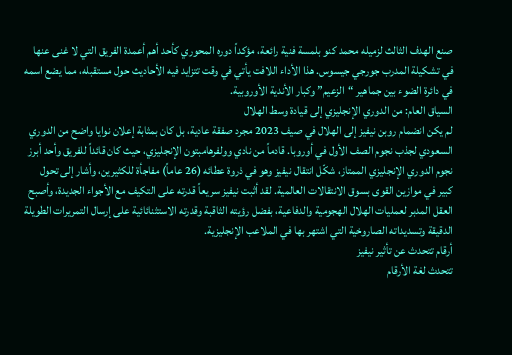صنع الهدف الثالث لزميله محمد كنو بلمسة فنية رائعة، مؤكداً دوره المحوري كأحد أهم أعمدة الفريق التي لا غنى عنها في تشكيلة المدرب جورجي جيسوس. هذا الأداء اللافت يأتي في وقت تتزايد فيه الأحاديث حول مستقبله، مما يضع اسمه في دائرة الضوء بين جماهير “الزعيم” وكبار الأندية الأوروبية.
السياق العام: من الدوري الإنجليزي إلى قيادة وسط الهلال
لم يكن انضمام روبن نيفيز إلى الهلال في صيف 2023 مجرد صفقة عادية، بل كان بمثابة إعلان نوايا واضح من الدوري السعودي لجذب نجوم الصف الأول في أوروبا. قادماً من نادي وولفرهامبتون الإنجليزي، حيث كان قائداً للفريق وأحد أبرز نجوم الدوري الإنجليزي الممتاز، شكّل انتقال نيفيز وهو في ذروة عطائه (26 عاماً) مفاجأة للكثيرين، وأشار إلى تحول كبير في موازين القوى بسوق الانتقالات العالمية. لقد أثبت نيفيز سريعاً قدرته على التكيف مع الأجواء الجديدة، وأصبح العقل المدبر لعمليات الهلال الهجومية والدفاعية، بفضل رؤيته الثاقبة وقدرته الاستثنائائية على إرسال التمريرات الطويلة الدقيقة وتسديداته الصاروخية التي اشتهر بها في الملاعب الإنجليزية.
أرقام تتحدث عن تأثير نيفيز
تتحدث لغة الأرقام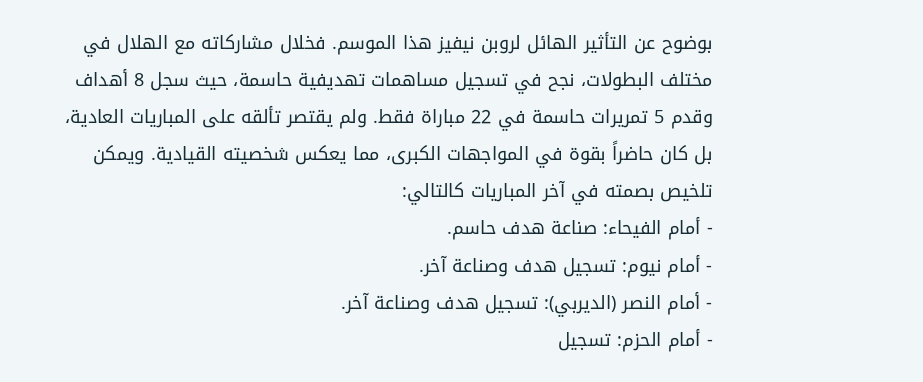بوضوح عن التأثير الهائل لروبن نيفيز هذا الموسم. فخلال مشاركاته مع الهلال في مختلف البطولات، نجح في تسجيل مساهمات تهديفية حاسمة، حيث سجل 8 أهداف وقدم 5 تمريرات حاسمة في 22 مباراة فقط. ولم يقتصر تألقه على المباريات العادية، بل كان حاضراً بقوة في المواجهات الكبرى، مما يعكس شخصيته القيادية. ويمكن تلخيص بصمته في آخر المباريات كالتالي:
- أمام الفيحاء: صناعة هدف حاسم.
- أمام نيوم: تسجيل هدف وصناعة آخر.
- أمام النصر (الديربي): تسجيل هدف وصناعة آخر.
- أمام الحزم: تسجيل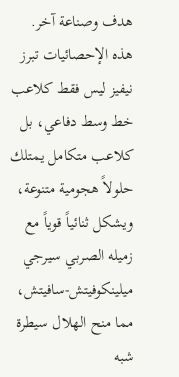هدف وصناعة آخر.
هذه الإحصائيات تبرز نيفيز ليس فقط كلاعب خط وسط دفاعي، بل كلاعب متكامل يمتلك حلولاً هجومية متنوعة، ويشكل ثنائياً قوياً مع زميله الصربي سيرجي ميلينكوفيتش-سافيتش، مما منح الهلال سيطرة شبه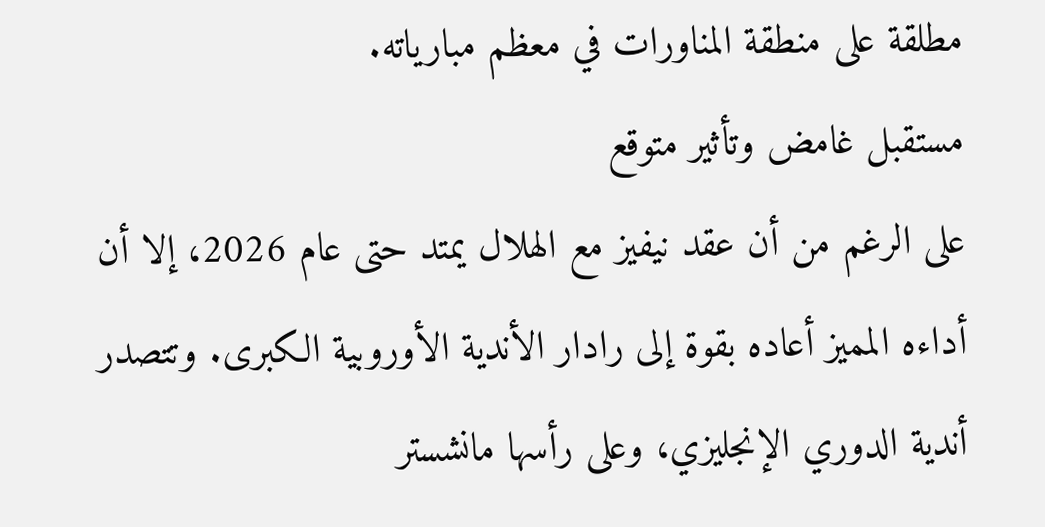مطلقة على منطقة المناورات في معظم مبارياته.
مستقبل غامض وتأثير متوقع
على الرغم من أن عقد نيفيز مع الهلال يمتد حتى عام 2026، إلا أن أداءه المميز أعاده بقوة إلى رادار الأندية الأوروبية الكبرى. وتتصدر أندية الدوري الإنجليزي، وعلى رأسها مانشستر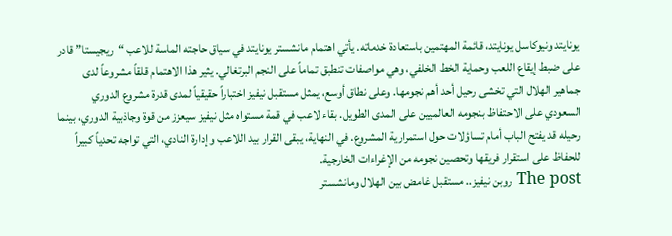يونايتد ونيوكاسل يونايتد، قائمة المهتمين باستعادة خدماته. يأتي اهتمام مانشستر يونايتد في سياق حاجته الماسة للاعب “ريجيستا” قادر على ضبط إيقاع اللعب وحماية الخط الخلفي، وهي مواصفات تنطبق تماماً على النجم البرتغالي. يثير هذا الاهتمام قلقاً مشروعاً لدى جماهير الهلال التي تخشى رحيل أحد أهم نجومها. وعلى نطاق أوسع، يمثل مستقبل نيفيز اختباراً حقيقياً لمدى قدرة مشروع الدوري السعودي على الاحتفاظ بنجومه العالميين على المدى الطويل. بقاء لاعب في قمة مستواه مثل نيفيز سيعزز من قوة وجاذبية الدوري، بينما رحيله قد يفتح الباب أمام تساؤلات حول استمرارية المشروع. في النهاية، يبقى القرار بيد اللاعب وإدارة النادي، التي تواجه تحدياً كبيراً للحفاظ على استقرار فريقها وتحصين نجومه من الإغراءات الخارجية.
The post روبن نيفيز.. مستقبل غامض بين الهلال ومانشستر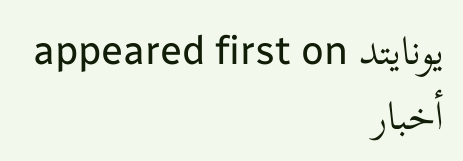يونايتد appeared first on أخبار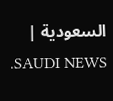السعودية | SAUDI NEWS.